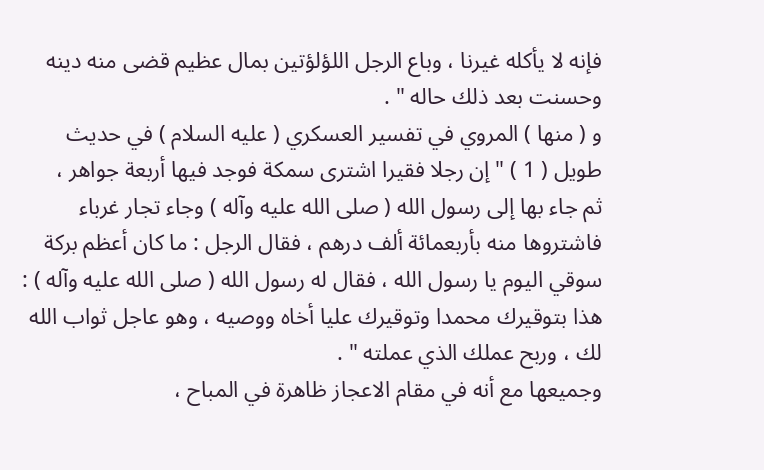فإنه لا يأكله غيرنا ، وباع الرجل اللؤلؤتين بمال عظيم قضى منه دينه
وحسنت بعد ذلك حاله " .
و ( منها ) المروي في تفسير العسكري ( عليه السلام ) في حديث
طويل ( 1 ) " إن رجلا فقيرا اشترى سمكة فوجد فيها أربعة جواهر ،
ثم جاء بها إلى رسول الله ( صلى الله عليه وآله ) وجاء تجار غرباء
فاشتروها منه بأربعمائة ألف درهم ، فقال الرجل : ما كان أعظم بركة
سوقي اليوم يا رسول الله ، فقال له رسول الله ( صلى الله عليه وآله ) :
هذا بتوقيرك محمدا وتوقيرك عليا أخاه ووصيه ، وهو عاجل ثواب الله
لك ، وربح عملك الذي عملته " .
وجميعها مع أنه في مقام الاعجاز ظاهرة في المباح ،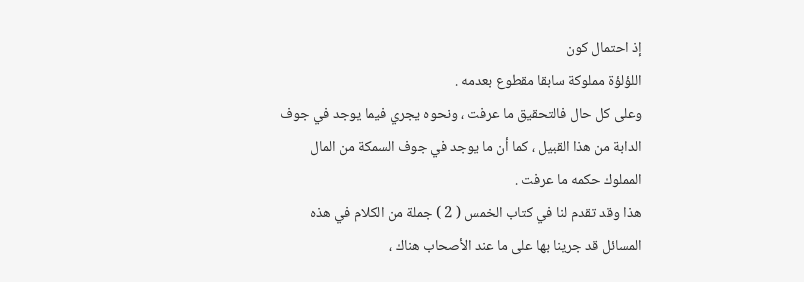إذ احتمال كون
اللؤلؤة مملوكة سابقا مقطوع بعدمه .
وعلى كل حال فالتحقيق ما عرفت ، ونحوه يجري فيما يوجد في جوف
الدابة من هذا القبيل ، كما أن ما يوجد في جوف السمكة من المال
المملوك حكمه ما عرفت .
هذا وقد تقدم لنا في كتاب الخمس ( 2 ) جملة من الكلام في هذه
المسائل قد جرينا بها على ما عند الأصحاب هناك ،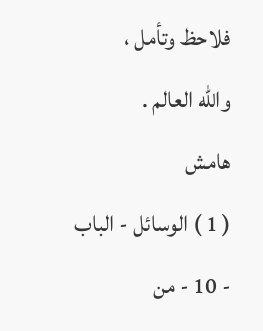فلاحظ وتأمل ،
والله العالم .
هامش
( 1 ) الوسائل - الباب - 10 - من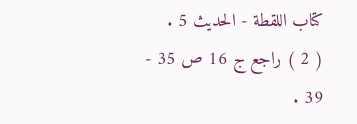كتاب اللقطة - الحديث 5 .
( 2 ) راجع ج 16 ص 35 - 39 .